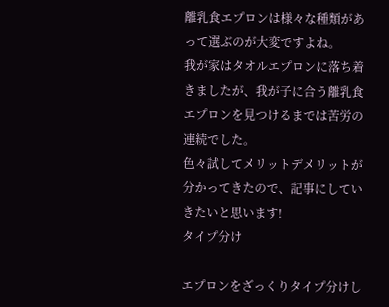離乳食エプロンは様々な種類があって選ぶのが大変ですよね。
我が家はタオルエプロンに落ち着きましたが、我が子に合う離乳食エプロンを見つけるまでは苦労の連続でした。
色々試してメリットデメリットが分かってきたので、記事にしていきたいと思います!
タイプ分け

エプロンをざっくりタイプ分けし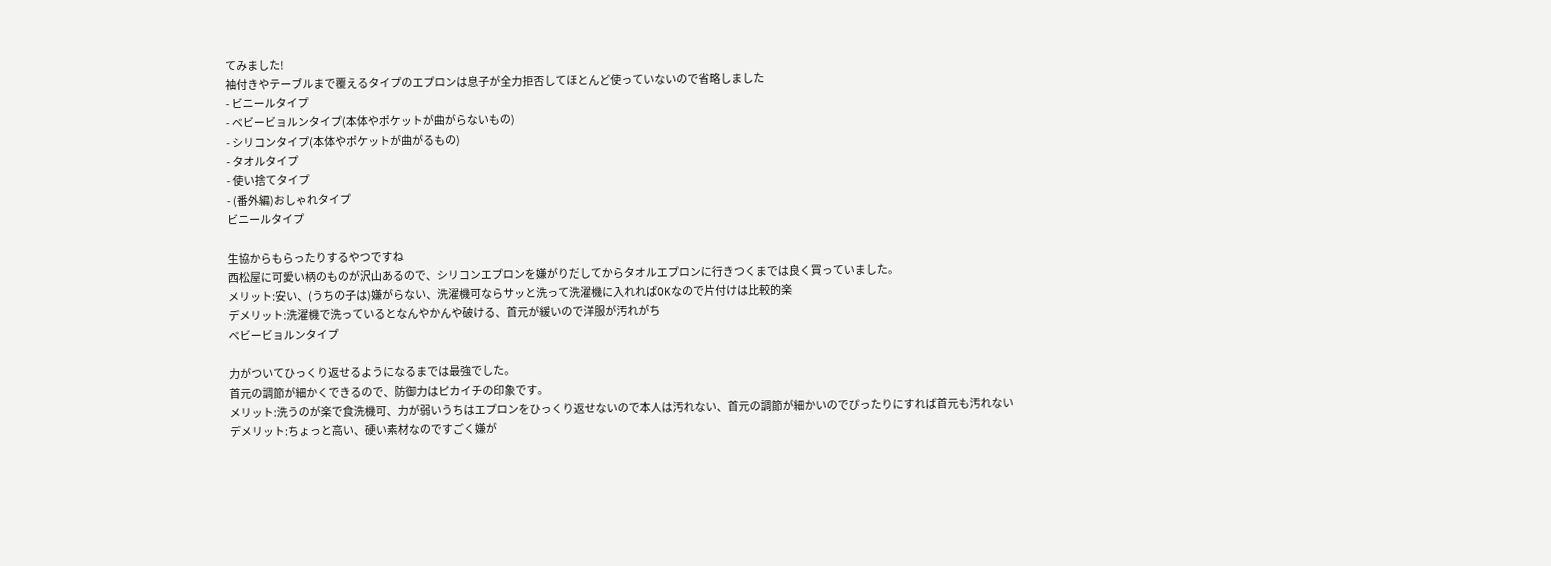てみました!
袖付きやテーブルまで覆えるタイプのエプロンは息子が全力拒否してほとんど使っていないので省略しました
- ビニールタイプ
- ベビービョルンタイプ(本体やポケットが曲がらないもの)
- シリコンタイプ(本体やポケットが曲がるもの)
- タオルタイプ
- 使い捨てタイプ
- (番外編)おしゃれタイプ
ビニールタイプ

生協からもらったりするやつですね
西松屋に可愛い柄のものが沢山あるので、シリコンエプロンを嫌がりだしてからタオルエプロンに行きつくまでは良く買っていました。
メリット:安い、(うちの子は)嫌がらない、洗濯機可ならサッと洗って洗濯機に入れればOKなので片付けは比較的楽
デメリット:洗濯機で洗っているとなんやかんや破ける、首元が緩いので洋服が汚れがち
ベビービョルンタイプ

力がついてひっくり返せるようになるまでは最強でした。
首元の調節が細かくできるので、防御力はピカイチの印象です。
メリット:洗うのが楽で食洗機可、力が弱いうちはエプロンをひっくり返せないので本人は汚れない、首元の調節が細かいのでぴったりにすれば首元も汚れない
デメリット:ちょっと高い、硬い素材なのですごく嫌が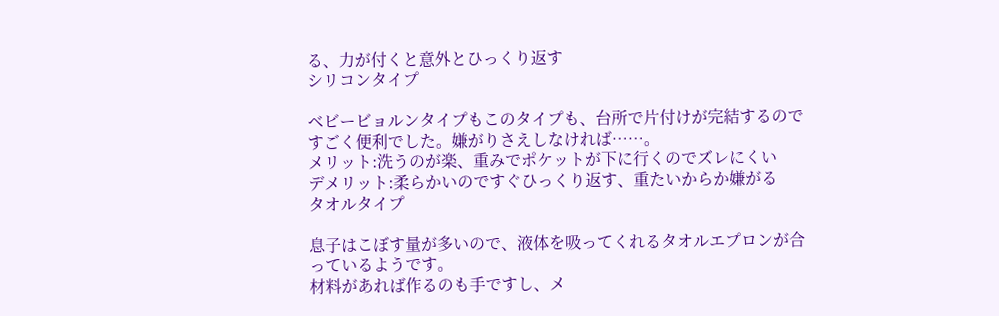る、力が付くと意外とひっくり返す
シリコンタイプ

ベビービョルンタイプもこのタイプも、台所で片付けが完結するのですごく便利でした。嫌がりさえしなければ……。
メリット:洗うのが楽、重みでポケットが下に行くのでズレにくい
デメリット:柔らかいのですぐひっくり返す、重たいからか嫌がる
タオルタイプ

息子はこぼす量が多いので、液体を吸ってくれるタオルエプロンが合っているようです。
材料があれば作るのも手ですし、メ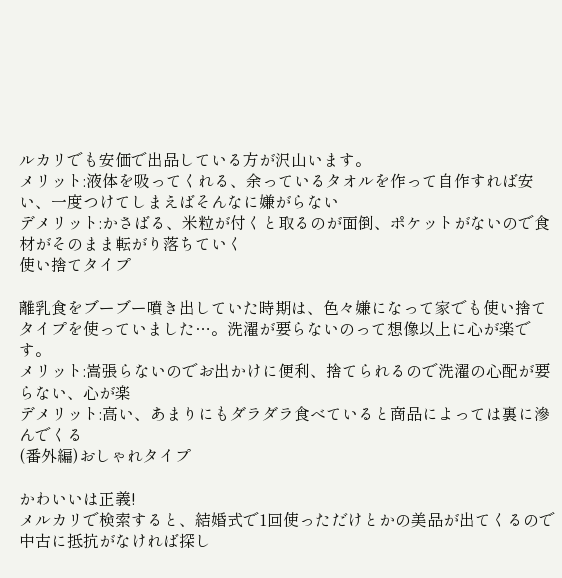ルカリでも安価で出品している方が沢山います。
メリット:液体を吸ってくれる、余っているタオルを作って自作すれば安い、一度つけてしまえばそんなに嫌がらない
デメリット:かさばる、米粒が付くと取るのが面倒、ポケットがないので食材がそのまま転がり落ちていく
使い捨てタイプ

離乳食をブーブー噴き出していた時期は、色々嫌になって家でも使い捨てタイプを使っていました…。洗濯が要らないのって想像以上に心が楽です。
メリット:嵩張らないのでお出かけに便利、捨てられるので洗濯の心配が要らない、心が楽
デメリット:高い、あまりにもダラダラ食べていると商品によっては裏に滲んでくる
(番外編)おしゃれタイプ

かわいいは正義!
メルカリで検索すると、結婚式で1回使っただけとかの美品が出てくるので中古に抵抗がなければ探し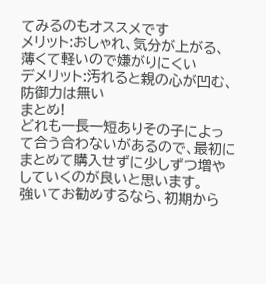てみるのもオススメです
メリット:おしゃれ、気分が上がる、薄くて軽いので嫌がりにくい
デメリット:汚れると親の心が凹む、防御力は無い
まとめ!
どれも一長一短ありその子によって合う合わないがあるので、最初にまとめて購入せずに少しずつ増やしていくのが良いと思います。
強いてお勧めするなら、初期から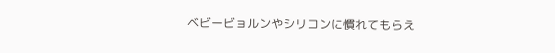ベビービョルンやシリコンに慣れてもらえ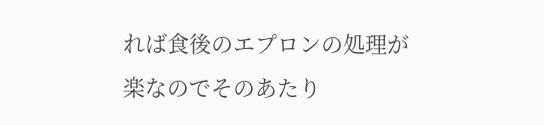れば食後のエプロンの処理が楽なのでそのあたり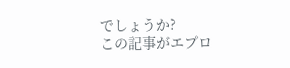でしょうか?
この記事がエプロ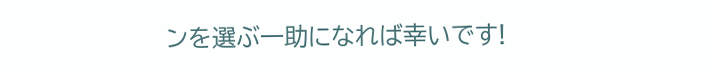ンを選ぶ一助になれば幸いです!